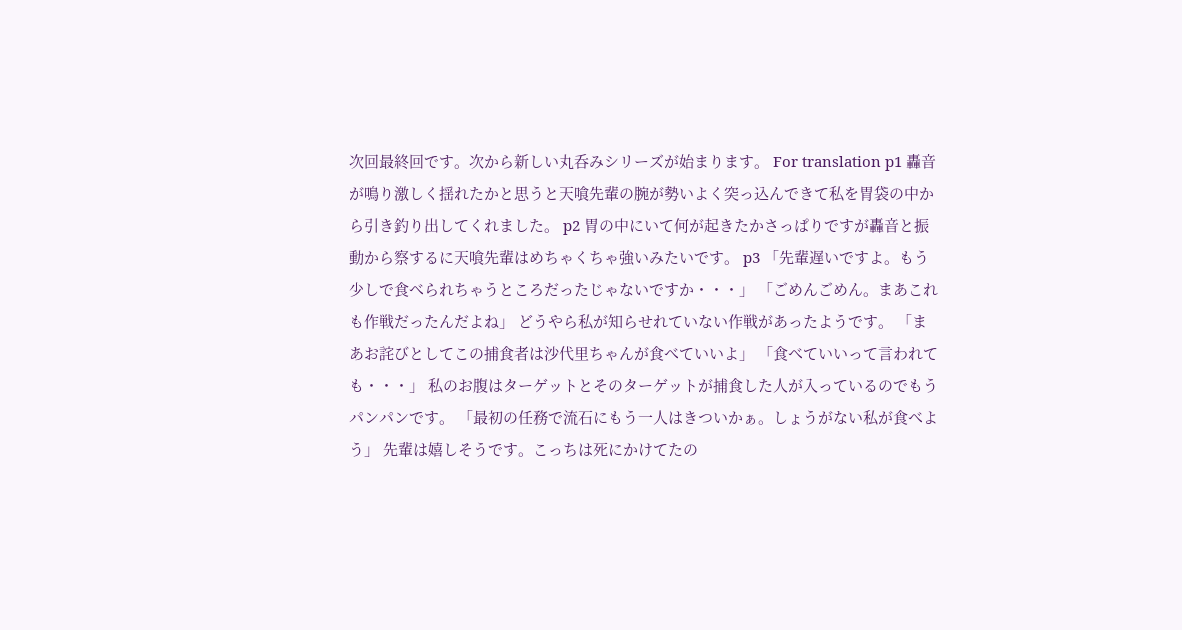次回最終回です。次から新しい丸呑みシリーズが始まります。 For translation p1 轟音が鳴り激しく揺れたかと思うと天喰先輩の腕が勢いよく突っ込んできて私を胃袋の中から引き釣り出してくれました。 p2 胃の中にいて何が起きたかさっぱりですが轟音と振動から察するに天喰先輩はめちゃくちゃ強いみたいです。 p3 「先輩遅いですよ。もう少しで食べられちゃうところだったじゃないですか・・・」 「ごめんごめん。まあこれも作戦だったんだよね」 どうやら私が知らせれていない作戦があったようです。 「まあお詫びとしてこの捕食者は沙代里ちゃんが食べていいよ」 「食べていいって言われても・・・」 私のお腹はターゲットとそのターゲットが捕食した人が入っているのでもうパンパンです。 「最初の任務で流石にもう一人はきついかぁ。しょうがない私が食べよう」 先輩は嬉しそうです。こっちは死にかけてたの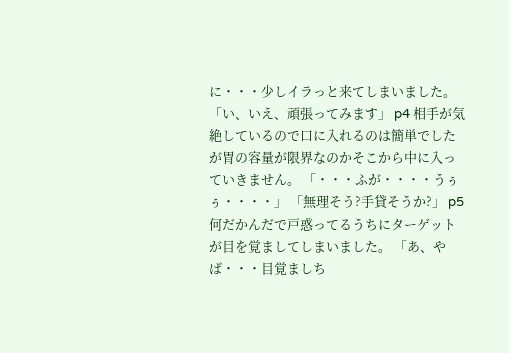に・・・少しイラっと来てしまいました。 「い、いえ、頑張ってみます」 p4 相手が気絶しているので口に入れるのは簡単でしたが胃の容量が限界なのかそこから中に入っていきません。 「・・・ふが・・・・うぅぅ・・・・」 「無理そう?手貸そうか?」 p5 何だかんだで戸惑ってるうちにターゲットが目を覚ましてしまいました。 「あ、やば・・・目覚ましち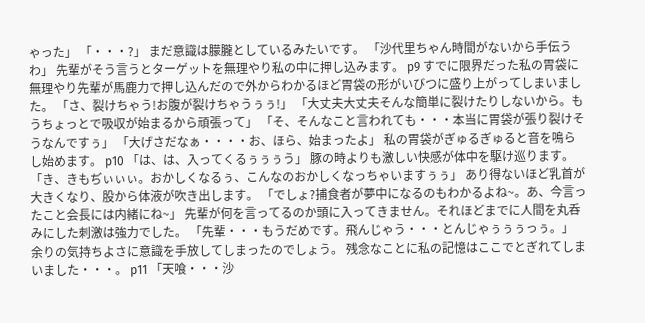ゃった」 「・・・?」 まだ意識は朦朧としているみたいです。 「沙代里ちゃん時間がないから手伝うわ」 先輩がそう言うとターゲットを無理やり私の中に押し込みます。 p9 すでに限界だった私の胃袋に無理やり先輩が馬鹿力で押し込んだので外からわかるほど胃袋の形がいびつに盛り上がってしまいました。 「さ、裂けちゃう!お腹が裂けちゃうぅぅ!」 「大丈夫大丈夫そんな簡単に裂けたりしないから。もうちょっとで吸収が始まるから頑張って」 「そ、そんなこと言われても・・・本当に胃袋が張り裂けそうなんですぅ」 「大げさだなぁ・・・・お、ほら、始まったよ」 私の胃袋がぎゅるぎゅると音を鳴らし始めます。 p10 「は、は、入ってくるぅぅぅう」 豚の時よりも激しい快感が体中を駆け巡ります。 「き、きもぢぃぃぃ。おかしくなるぅ、こんなのおかしくなっちゃいますぅぅ」 あり得ないほど乳首が大きくなり、股から体液が吹き出します。 「でしょ?捕食者が夢中になるのもわかるよね~。あ、今言ったこと会長には内緒にね~」 先輩が何を言ってるのか頭に入ってきません。それほどまでに人間を丸呑みにした刺激は強力でした。 「先輩・・・もうだめです。飛んじゃう・・・とんじゃぅぅぅっぅ。」 余りの気持ちよさに意識を手放してしまったのでしょう。 残念なことに私の記憶はここでとぎれてしまいました・・・。 p11 「天喰・・・沙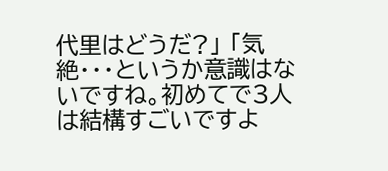代里はどうだ?」 「気絶・・・というか意識はないですね。初めてで3人は結構すごいですよ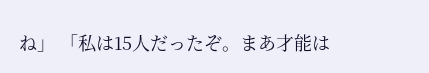ね」 「私は15人だったぞ。まあ才能は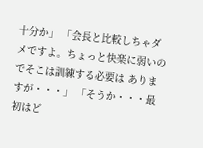十分か」 「会長と比較しちゃダメですよ。ちょっと快楽に弱いのでそこは訓練する必要は ありますが・・・」 「そうか・・・最初はど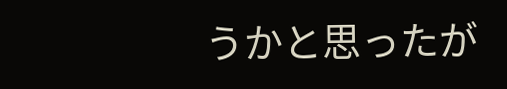うかと思ったが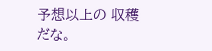予想以上の 収穫だな。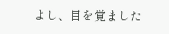よし、目を覚ました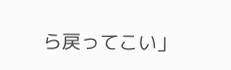ら戻ってこい」